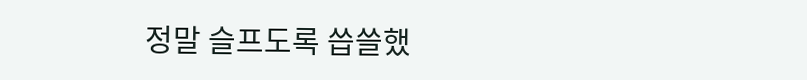정말 슬프도록 씁쓸했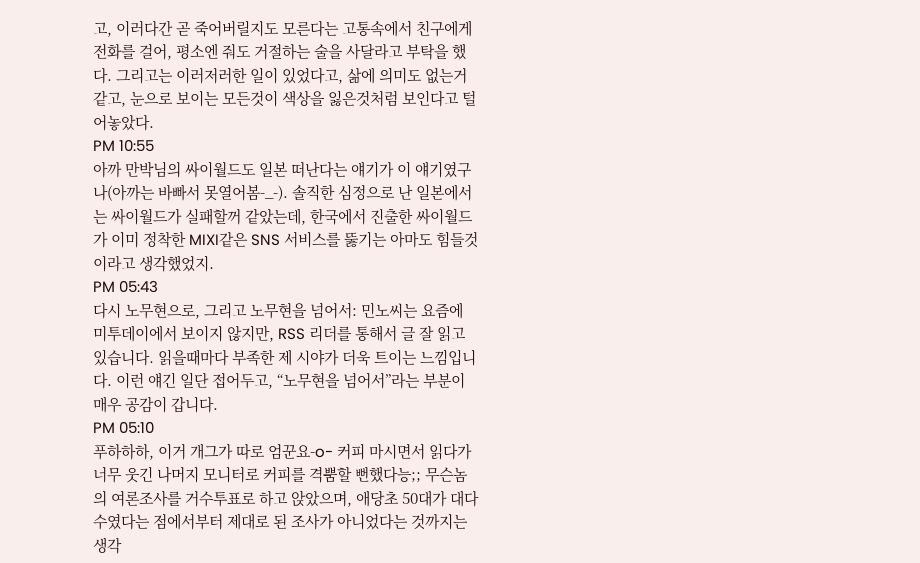고, 이러다간 곧 죽어버릴지도 모른다는 고통속에서 친구에게 전화를 걸어, 평소엔 줘도 거절하는 술을 사달라고 부탁을 했다. 그리고는 이러저러한 일이 있었다고, 삶에 의미도 없는거 같고, 눈으로 보이는 모든것이 색상을 잃은것처럼 보인다고 털어놓았다.
PM 10:55
아까 만박님의 싸이월드도 일본 떠난다는 얘기가 이 얘기였구나(아까는 바빠서 못열어봄-_-). 솔직한 심정으로 난 일본에서는 싸이월드가 실패할꺼 같았는데, 한국에서 진출한 싸이월드가 이미 정착한 MIXI같은 SNS 서비스를 뚫기는 아마도 힘들것이라고 생각했었지.
PM 05:43
다시 노무현으로, 그리고 노무현을 넘어서: 민노씨는 요즘에 미투데이에서 보이지 않지만, RSS 리더를 통해서 글 잘 읽고 있습니다. 읽을때마다 부족한 제 시야가 더욱 트이는 느낌입니다. 이런 얘긴 일단 접어두고, “노무현을 넘어서”라는 부분이 매우 공감이 갑니다.
PM 05:10
푸하하하, 이거 개그가 따로 엄꾼요-o- 커피 마시면서 읽다가 너무 웃긴 나머지 모니터로 커피를 격뿜할 뻔했다능;; 무슨놈의 여론조사를 거수투표로 하고 앉았으며, 애당초 50대가 대다수였다는 점에서부터 제대로 된 조사가 아니었다는 것까지는 생각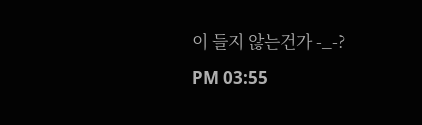이 들지 않는건가 -_-?
PM 03:55